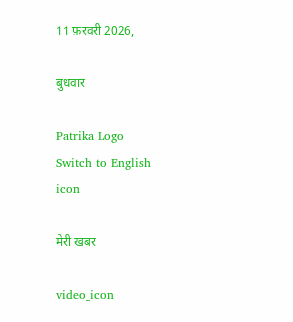11 फ़रवरी 2026,

बुधवार

Patrika Logo
Switch to English
icon

मेरी खबर

video_icon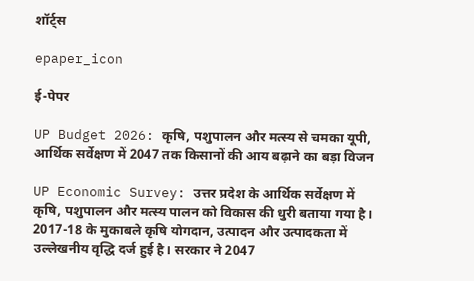शॉर्ट्स

epaper_icon

ई-पेपर

UP Budget 2026: कृषि, पशुपालन और मत्स्य से चमका यूपी, आर्थिक सर्वेक्षण में 2047 तक किसानों की आय बढ़ाने का बड़ा विजन

UP Economic Survey: उत्तर प्रदेश के आर्थिक सर्वेक्षण में कृषि, पशुपालन और मत्स्य पालन को विकास की धुरी बताया गया है। 2017-18 के मुकाबले कृषि योगदान, उत्पादन और उत्पादकता में उल्लेखनीय वृद्धि दर्ज हुई है। सरकार ने 2047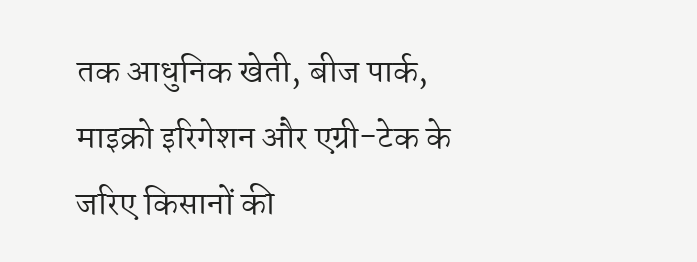तक आधुनिक खेती, बीज पार्क, माइक्रो इरिगेशन और एग्री-टेक के जरिए किसानों की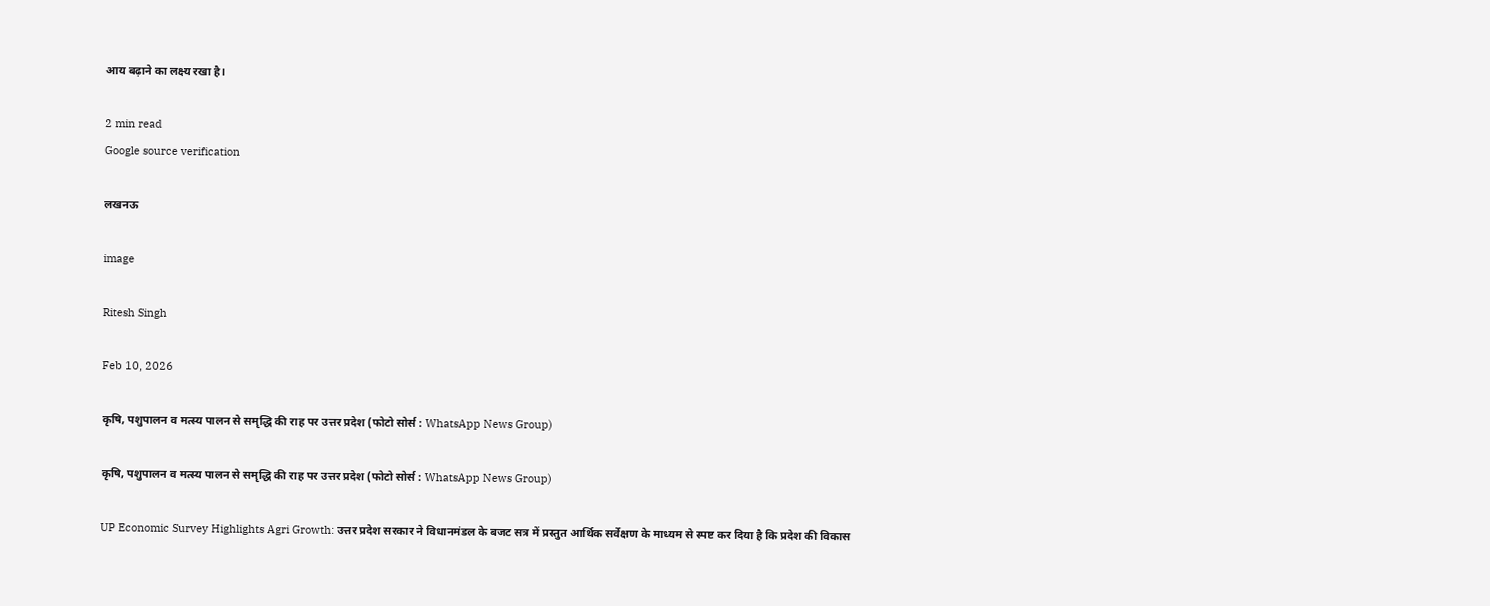आय बढ़ाने का लक्ष्य रखा है।

2 min read
Google source verification

लखनऊ

image

Ritesh Singh

Feb 10, 2026

कृषि, पशुपालन व मत्स्य पालन से समृद्धि की राह पर उत्तर प्रदेश (फोटो सोर्स : WhatsApp News Group)

कृषि, पशुपालन व मत्स्य पालन से समृद्धि की राह पर उत्तर प्रदेश (फोटो सोर्स : WhatsApp News Group)

UP Economic Survey Highlights Agri Growth: उत्तर प्रदेश सरकार ने विधानमंडल के बजट सत्र में प्रस्तुत आर्थिक सर्वेक्षण के माध्यम से स्पष्ट कर दिया है कि प्रदेश की विकास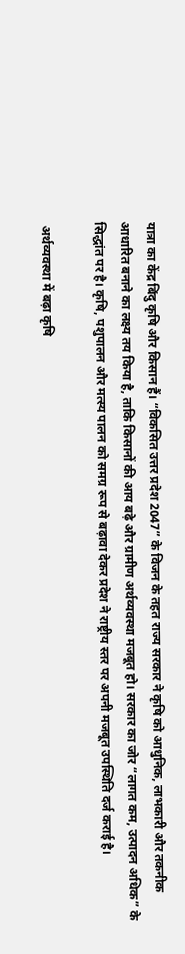यात्रा का केंद्र बिंदु कृषि और किसान हैं। “विकसित उत्तर प्रदेश 2047” के विजन के तहत राज्य सरकार ने कृषि को आधुनिक, लाभकारी और तकनीक आधारित बनाने का लक्ष्य तय किया है, ताकि किसानों की आय बढ़े और ग्रामीण अर्थव्यवस्था मजबूत हो। सरकार का जोर “लागत कम, उत्पादन अधिक” के सिद्धांत पर है। कृषि, पशुपालन और मत्स्य पालन को समग्र रूप से बढ़ावा देकर प्रदेश ने राष्ट्रीय स्तर पर अपनी मजबूत उपस्थिति दर्ज कराई है।

 अर्थव्यवस्था में बढ़ा कृषि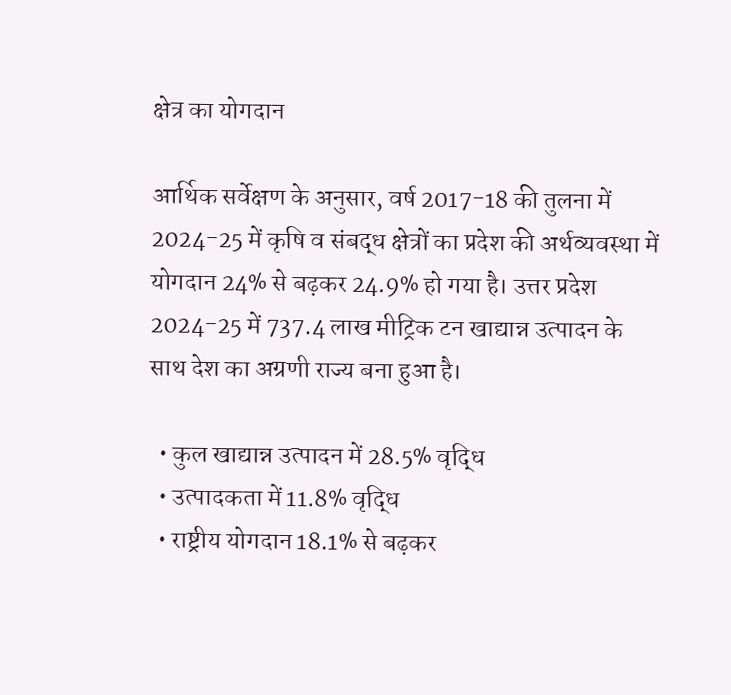क्षेत्र का योगदान

आर्थिक सर्वेक्षण के अनुसार, वर्ष 2017-18 की तुलना में 2024-25 में कृषि व संबद्ध क्षेत्रों का प्रदेश की अर्थव्यवस्था में योगदान 24% से बढ़कर 24.9% हो गया है। उत्तर प्रदेश 2024-25 में 737.4 लाख मीट्रिक टन खाद्यान्न उत्पादन के साथ देश का अग्रणी राज्य बना हुआ है।

  • कुल खाद्यान्न उत्पादन में 28.5% वृद्धि
  • उत्पादकता में 11.8% वृद्धि
  • राष्ट्रीय योगदान 18.1% से बढ़कर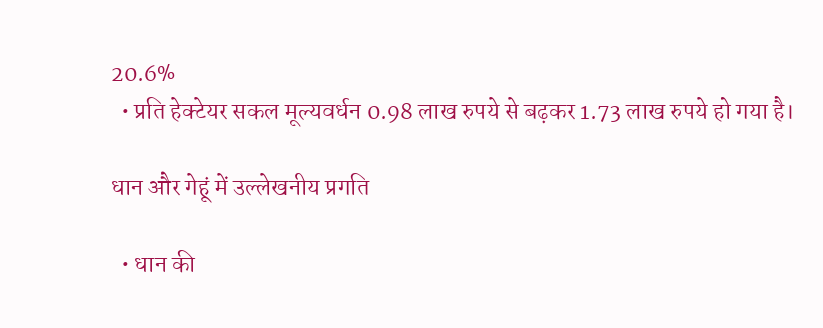20.6%
  • प्रति हेक्टेयर सकल मूल्यवर्धन 0.98 लाख रुपये से बढ़कर 1.73 लाख रुपये हो गया है।

धान और गेहूं में उल्लेखनीय प्रगति

  • धान की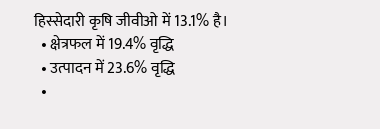हिस्सेदारी कृषि जीवीओ में 13.1% है।
  • क्षेत्रफल में 19.4% वृद्धि
  • उत्पादन में 23.6% वृद्धि
  •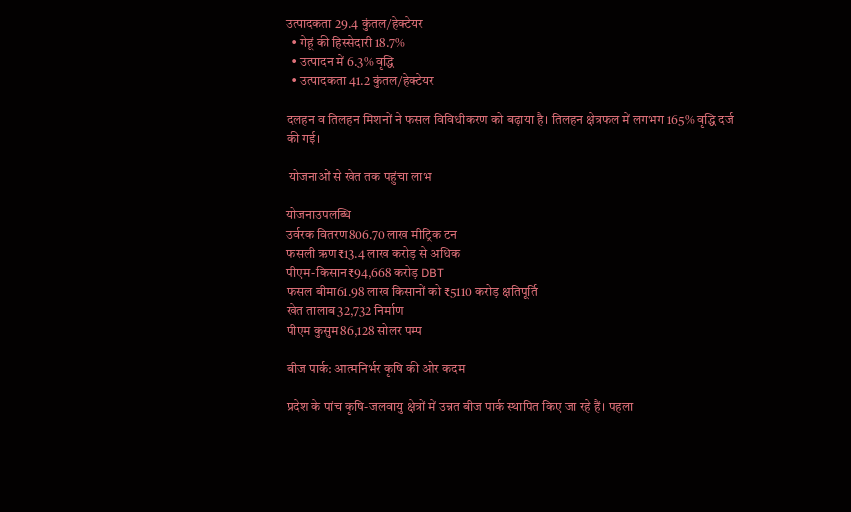उत्पादकता 29.4 कुंतल/हेक्टेयर
  • गेहूं की हिस्सेदारी 18.7%
  • उत्पादन में 6.3% वृद्धि
  • उत्पादकता 41.2 कुंतल/हेक्टेयर

दलहन व तिलहन मिशनों ने फसल विविधीकरण को बढ़ाया है। तिलहन क्षेत्रफल में लगभग 165% वृद्धि दर्ज की गई।

 योजनाओं से खेत तक पहुंचा लाभ

योजनाउपलब्धि
उर्वरक वितरण806.70 लाख मीट्रिक टन
फसली ऋण₹13.4 लाख करोड़ से अधिक
पीएम-किसान₹94,668 करोड़ DBT
फसल बीमा61.98 लाख किसानों को ₹5110 करोड़ क्षतिपूर्ति
खेत तालाब32,732 निर्माण
पीएम कुसुम86,128 सोलर पम्प

बीज पार्क: आत्मनिर्भर कृषि की ओर कदम

प्रदेश के पांच कृषि-जलवायु क्षेत्रों में उन्नत बीज पार्क स्थापित किए जा रहे हैं। पहला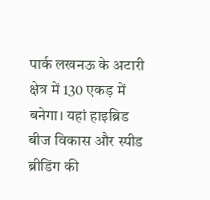पार्क लखनऊ के अटारी क्षेत्र में 130 एकड़ में बनेगा। यहां हाइब्रिड बीज विकास और स्पीड ब्रीडिंग की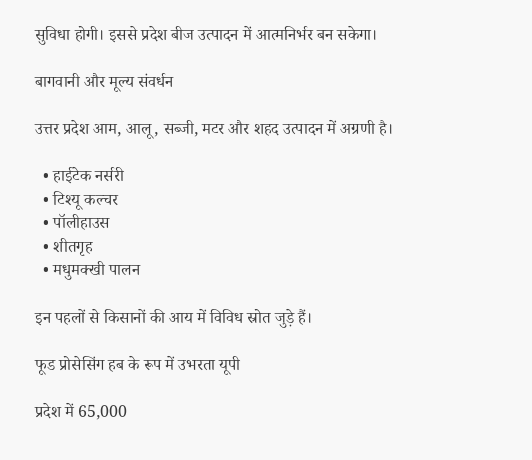सुविधा होगी। इससे प्रदेश बीज उत्पादन में आत्मनिर्भर बन सकेगा।

बागवानी और मूल्य संवर्धन

उत्तर प्रदेश आम, आलू, सब्जी, मटर और शहद उत्पादन में अग्रणी है।

  • हाईटेक नर्सरी
  • टिश्यू कल्चर
  • पॉलीहाउस
  • शीतगृह
  • मधुमक्खी पालन

इन पहलों से किसानों की आय में विविध स्रोत जुड़े हैं।

फूड प्रोसेसिंग हब के रूप में उभरता यूपी

प्रदेश में 65,000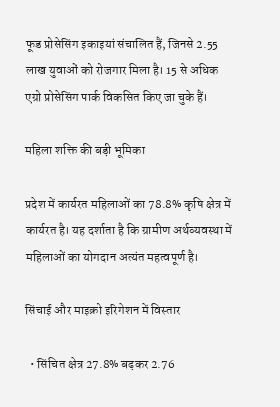फूड प्रोसेसिंग इकाइयां संचालित हैं, जिनसे 2.55 लाख युवाओं को रोजगार मिला है। 15 से अधिक एग्रो प्रोसेसिंग पार्क विकसित किए जा चुके हैं।

महिला शक्ति की बड़ी भूमिका

प्रदेश में कार्यरत महिलाओं का 78.8% कृषि क्षेत्र में कार्यरत है। यह दर्शाता है कि ग्रामीण अर्थव्यवस्था में महिलाओं का योगदान अत्यंत महत्वपूर्ण है।

सिंचाई और माइक्रो इरिगेशन में विस्तार

  • सिंचित क्षेत्र 27.8% बढ़कर 2.76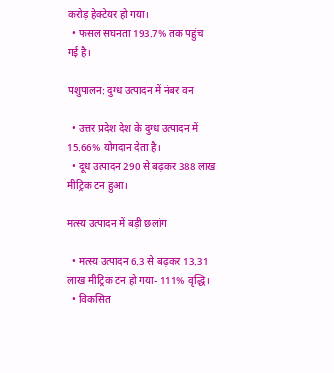करोड़ हेक्टेयर हो गया।
  • फसल सघनता 193.7% तक पहुंच गई है।

पशुपालन: दुग्ध उत्पादन में नंबर वन

  • उत्तर प्रदेश देश के दुग्ध उत्पादन में 15.66% योगदान देता है।
  • दूध उत्पादन 290 से बढ़कर 388 लाख मीट्रिक टन हुआ।

मत्स्य उत्पादन में बड़ी छलांग

  • मत्स्य उत्पादन 6.3 से बढ़कर 13.31 लाख मीट्रिक टन हो गया- 111% वृद्धि।
  • विकसित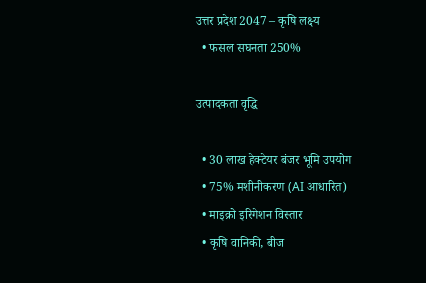उत्तर प्रदेश 2047 – कृषि लक्ष्य
  • फसल सघनता 250%

उत्पादकता वृद्धि

  • 30 लाख हेक्टेयर बंजर भूमि उपयोग
  • 75% मशीनीकरण (AI आधारित)
  • माइक्रो इरिगेशन विस्तार
  • कृषि वानिकी, बीज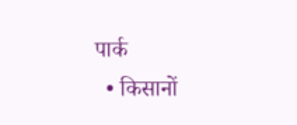पार्क
  • किसानों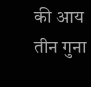की आय तीन गुना